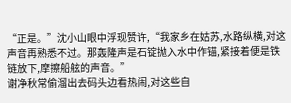“正是。”沈小山眼中浮现赞许,“我家乡在姑苏,水路纵横,对这声音再熟悉不过。那轰隆声是石锭抛入水中作锚,紧接着便是铁链放下,摩擦船舷的声音。”
谢净秋常偷溜出去码头边看热闹,对这些自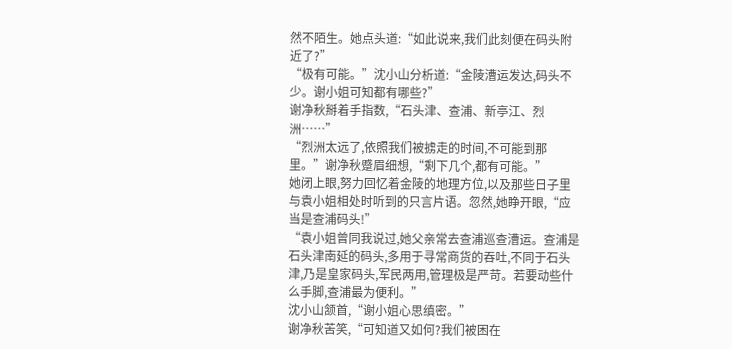然不陌生。她点头道:“如此说来,我们此刻便在码头附近了?”
“极有可能。”沈小山分析道:“金陵漕运发达,码头不少。谢小姐可知都有哪些?”
谢净秋掰着手指数,“石头津、查浦、新亭江、烈洲……”
“烈洲太远了,依照我们被掳走的时间,不可能到那里。”谢净秋蹙眉细想,“剩下几个,都有可能。”
她闭上眼,努力回忆着金陵的地理方位,以及那些日子里与袁小姐相处时听到的只言片语。忽然,她睁开眼,“应当是查浦码头!”
“袁小姐曾同我说过,她父亲常去查浦巡查漕运。查浦是石头津南延的码头,多用于寻常商货的吞吐,不同于石头津,乃是皇家码头,军民两用,管理极是严苛。若要动些什么手脚,查浦最为便利。”
沈小山颔首,“谢小姐心思缜密。”
谢净秋苦笑,“可知道又如何?我们被困在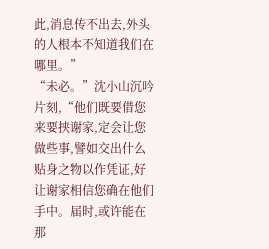此,消息传不出去,外头的人根本不知道我们在哪里。”
“未必。”沈小山沉吟片刻,“他们既要借您来要挟谢家,定会让您做些事,譬如交出什么贴身之物以作凭证,好让谢家相信您确在他们手中。届时,或许能在那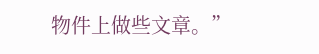物件上做些文章。”